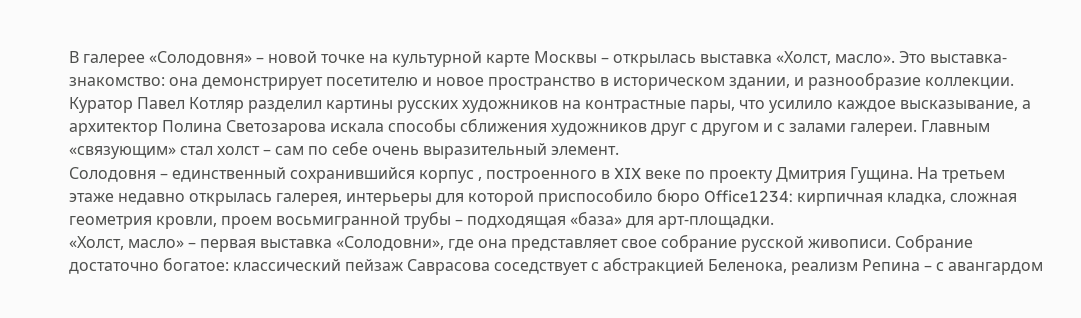В галерее «Солодовня» – новой точке на культурной карте Москвы – открылась выставка «Холст, масло». Это выставка-знакомство: она демонстрирует посетителю и новое пространство в историческом здании, и разнообразие коллекции. Куратор Павел Котляр разделил картины русских художников на контрастные пары, что усилило каждое высказывание, а архитектор Полина Светозарова искала способы сближения художников друг с другом и с залами галереи. Главным «связующим» стал холст – сам по себе очень выразительный элемент.
Солодовня – единственный сохранившийся корпус , построенного в XIX веке по проекту Дмитрия Гущина. На третьем этаже недавно открылась галерея, интерьеры для которой приспособило бюро Office1234: кирпичная кладка, сложная геометрия кровли, проем восьмигранной трубы – подходящая «база» для арт-площадки.
«Холст, масло» – первая выставка «Солодовни», где она представляет свое собрание русской живописи. Собрание достаточно богатое: классический пейзаж Саврасова соседствует с абстракцией Беленока, реализм Репина – с авангардом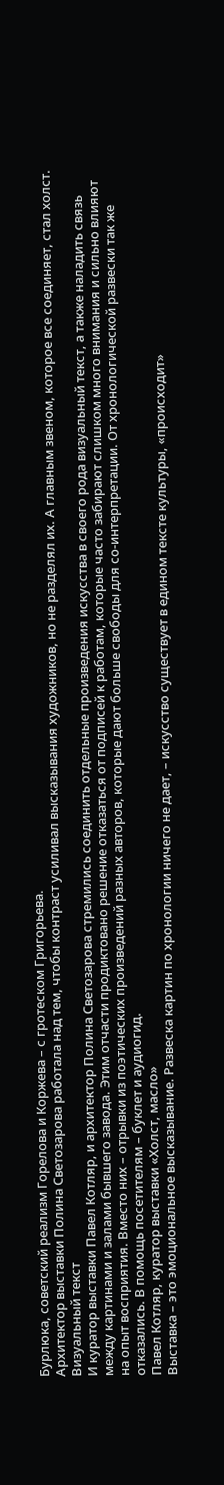Бурлюка, советский реализм Горелова и Коржева – с гротеском Григорьева.
Архитектор выставки Полина Светозарова работала над тем, чтобы контраст усиливал высказывания художников, но не разделял их. А главным звеном, которое все соединяет, стал холст.
Визуальный текст
И куратор выставки Павел Котляр, и архитектор Полина Светозарова стремились соединить отдельные произведения искусства в своего рода визуальный текст, а также наладить связь между картинами и залами бывшего завода. Этим отчасти продиктовано решение отказаться от подписей к работам, которые часто забирают слишком много внимания и сильно влияют на опыт восприятия. Вместо них – отрывки из поэтических произведений разных авторов, которые дают больше свободы для со-интерпретации. От хронологической развески так же отказались. В помощь посетителям – буклет и аудиогид.
Павел Котляр, куратор выставки «Холст, масло»
Выставка – это эмоциональное высказывание. Развеска картин по хронологии ничего не дает, – искусство существует в едином тексте культуры, «происходит»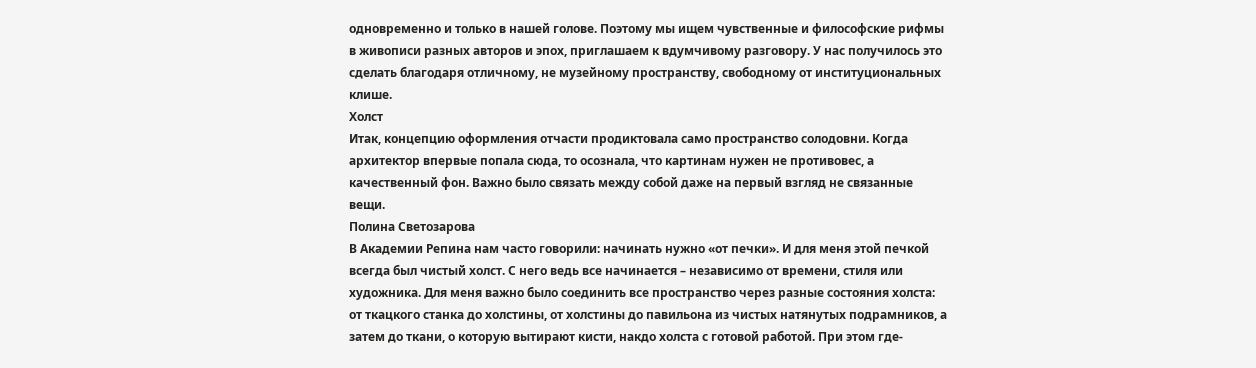одновременно и только в нашей голове. Поэтому мы ищем чувственные и философские рифмы в живописи разных авторов и эпох, приглашаем к вдумчивому разговору. У нас получилось это сделать благодаря отличному, не музейному пространству, свободному от институциональных клише.
Холст
Итак, концепцию оформления отчасти продиктовала само пространство солодовни. Когда архитектор впервые попала сюда, то осознала, что картинам нужен не противовес, а качественный фон. Важно было связать между собой даже на первый взгляд не связанные вещи.
Полина Светозарова
В Академии Репина нам часто говорили: начинать нужно «от печки». И для меня этой печкой всегда был чистый холст. С него ведь все начинается – независимо от времени, стиля или художника. Для меня важно было соединить все пространство через разные состояния холста: от ткацкого станка до холстины, от холстины до павильона из чистых натянутых подрамников, а затем до ткани, о которую вытирают кисти, накдо холста с готовой работой. При этом где-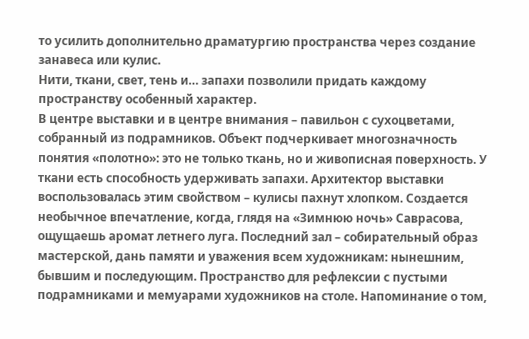то усилить дополнительно драматургию пространства через создание занавеса или кулис.
Нити, ткани, свет, тень и… запахи позволили придать каждому пространству особенный характер.
В центре выставки и в центре внимания – павильон с сухоцветами, собранный из подрамников. Объект подчеркивает многозначность понятия «полотно»: это не только ткань, но и живописная поверхность. У ткани есть способность удерживать запахи. Архитектор выставки воспользовалась этим свойством – кулисы пахнут хлопком. Создается необычное впечатление, когда, глядя на «Зимнюю ночь» Саврасова, ощущаешь аромат летнего луга. Последний зал – собирательный образ мастерской, дань памяти и уважения всем художникам: нынешним, бывшим и последующим. Пространство для рефлексии с пустыми подрамниками и мемуарами художников на столе. Напоминание о том,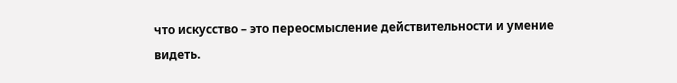что искусство – это переосмысление действительности и умение видеть.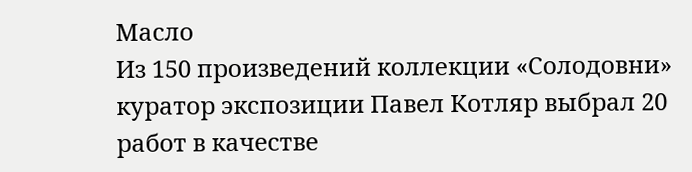Масло
Из 150 произведений коллекции «Солодовни» куратор экспозиции Павел Котляр выбрал 20 работ в качестве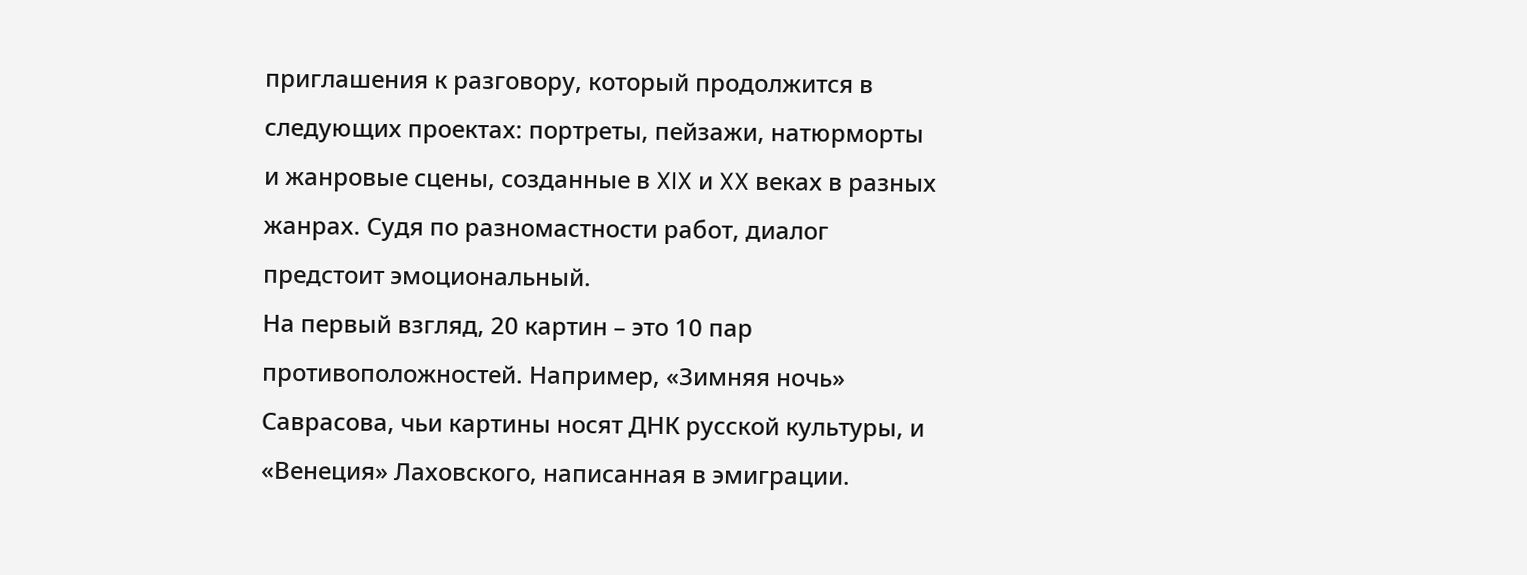приглашения к разговору, который продолжится в следующих проектах: портреты, пейзажи, натюрморты и жанровые сцены, созданные в XIX и XX веках в разных жанрах. Судя по разномастности работ, диалог предстоит эмоциональный.
На первый взгляд, 20 картин – это 10 пар противоположностей. Например, «Зимняя ночь» Саврасова, чьи картины носят ДНК русской культуры, и «Венеция» Лаховского, написанная в эмиграции.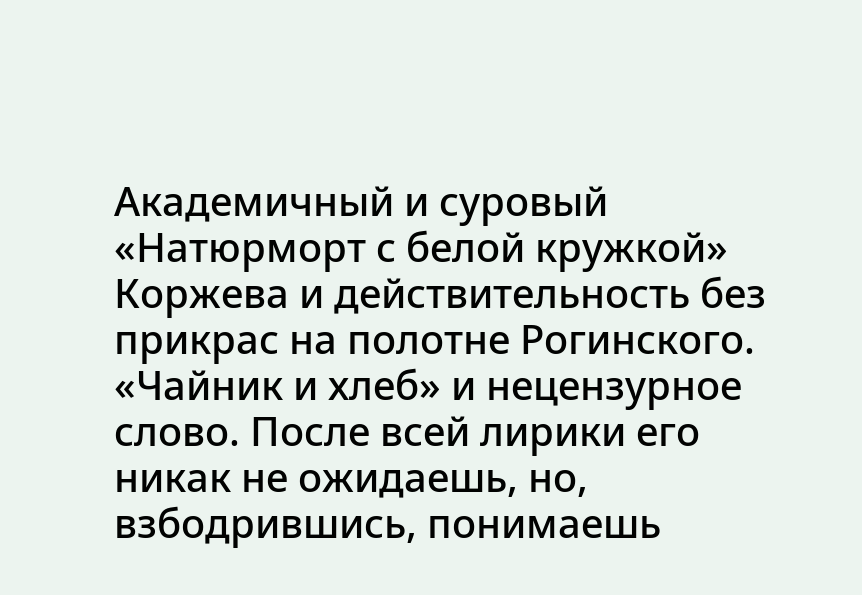Академичный и суровый «Натюрморт с белой кружкой» Коржева и действительность без прикрас на полотне Рогинского. «Чайник и хлеб» и нецензурное слово. После всей лирики его никак не ожидаешь, но, взбодрившись, понимаешь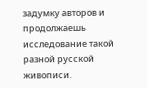задумку авторов и продолжаешь исследование такой разной русской живописи.